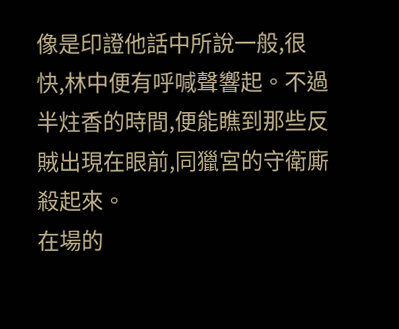像是印證他話中所說一般,很快,林中便有呼喊聲響起。不過半炷香的時間,便能瞧到那些反賊出現在眼前,同獵宮的守衛廝殺起來。
在場的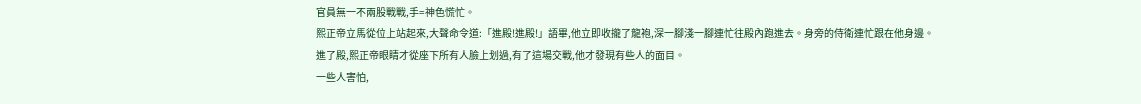官員無一不兩股戰戰,手=神色慌忙。
熙正帝立馬從位上站起來,大聲命令道:「進殿!進殿!」語畢,他立即收攏了龍袍,深一腳淺一腳連忙往殿內跑進去。身旁的侍衛連忙跟在他身邊。
進了殿,熙正帝眼睛才從座下所有人臉上划過,有了這場交戰,他才發現有些人的面目。
一些人害怕,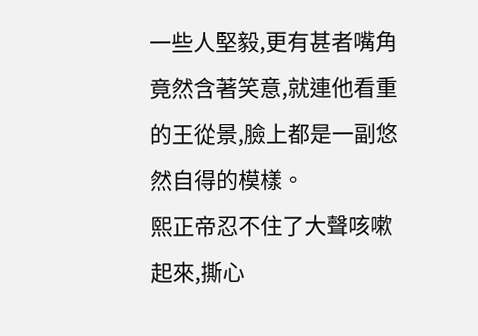一些人堅毅,更有甚者嘴角竟然含著笑意,就連他看重的王從景,臉上都是一副悠然自得的模樣。
熙正帝忍不住了大聲咳嗽起來,撕心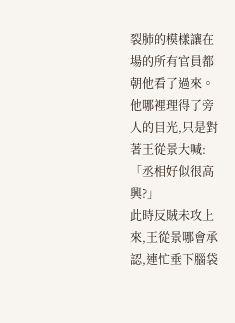裂肺的模樣讓在場的所有官員都朝他看了過來。
他哪裡理得了旁人的目光,只是對著王從景大喊:「丞相好似很高興?」
此時反賊未攻上來,王從景哪會承認,連忙垂下腦袋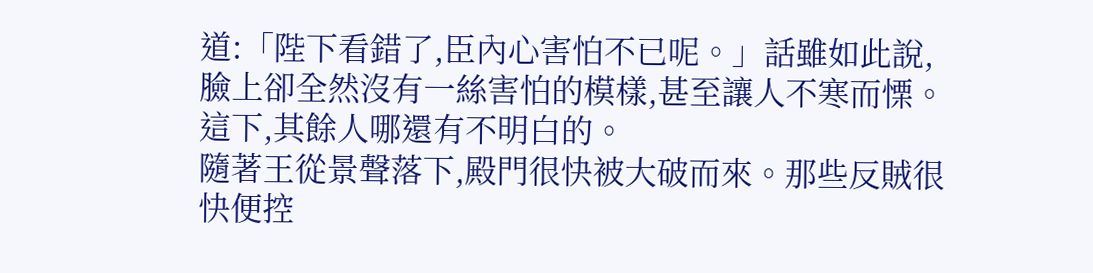道:「陛下看錯了,臣內心害怕不已呢。」話雖如此說,臉上卻全然沒有一絲害怕的模樣,甚至讓人不寒而慄。
這下,其餘人哪還有不明白的。
隨著王從景聲落下,殿門很快被大破而來。那些反賊很快便控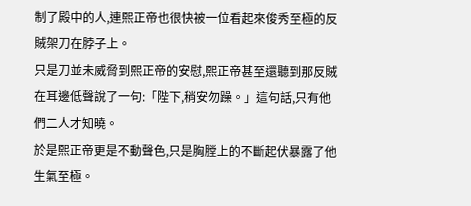制了殿中的人,連熙正帝也很快被一位看起來俊秀至極的反賊架刀在脖子上。
只是刀並未威脅到熙正帝的安慰,熙正帝甚至還聽到那反賊在耳邊低聲說了一句:「陛下,稍安勿躁。」這句話,只有他們二人才知曉。
於是熙正帝更是不動聲色,只是胸膛上的不斷起伏暴露了他生氣至極。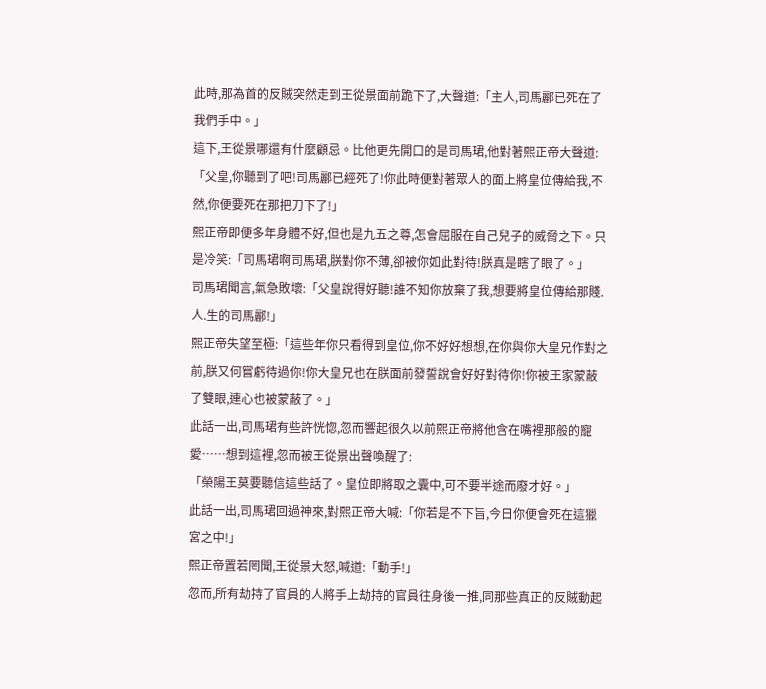此時,那為首的反賊突然走到王從景面前跪下了,大聲道:「主人,司馬酈已死在了我們手中。」
這下,王從景哪還有什麼顧忌。比他更先開口的是司馬珺,他對著熙正帝大聲道:「父皇,你聽到了吧!司馬酈已經死了!你此時便對著眾人的面上將皇位傳給我,不然,你便要死在那把刀下了!」
熙正帝即便多年身體不好,但也是九五之尊,怎會屈服在自己兒子的威脅之下。只是冷笑:「司馬珺啊司馬珺,朕對你不薄,卻被你如此對待!朕真是瞎了眼了。」
司馬珺聞言,氣急敗壞:「父皇說得好聽!誰不知你放棄了我,想要將皇位傳給那賤.人.生的司馬酈!」
熙正帝失望至極:「這些年你只看得到皇位,你不好好想想,在你與你大皇兄作對之前,朕又何嘗虧待過你!你大皇兄也在朕面前發誓說會好好對待你!你被王家蒙蔽了雙眼,連心也被蒙蔽了。」
此話一出,司馬珺有些許恍惚,忽而響起很久以前熙正帝將他含在嘴裡那般的寵愛……想到這裡,忽而被王從景出聲喚醒了:
「榮陽王莫要聽信這些話了。皇位即將取之囊中,可不要半途而廢才好。」
此話一出,司馬珺回過神來,對熙正帝大喊:「你若是不下旨,今日你便會死在這獵宮之中!」
熙正帝置若罔聞,王從景大怒,喊道:「動手!」
忽而,所有劫持了官員的人將手上劫持的官員往身後一推,同那些真正的反賊動起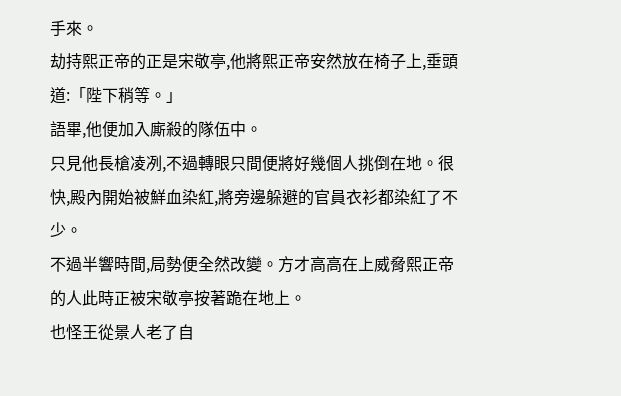手來。
劫持熙正帝的正是宋敬亭,他將熙正帝安然放在椅子上,垂頭道:「陛下稍等。」
語畢,他便加入廝殺的隊伍中。
只見他長槍凌冽,不過轉眼只間便將好幾個人挑倒在地。很快,殿內開始被鮮血染紅,將旁邊躲避的官員衣衫都染紅了不少。
不過半響時間,局勢便全然改變。方才高高在上威脅熙正帝的人此時正被宋敬亭按著跪在地上。
也怪王從景人老了自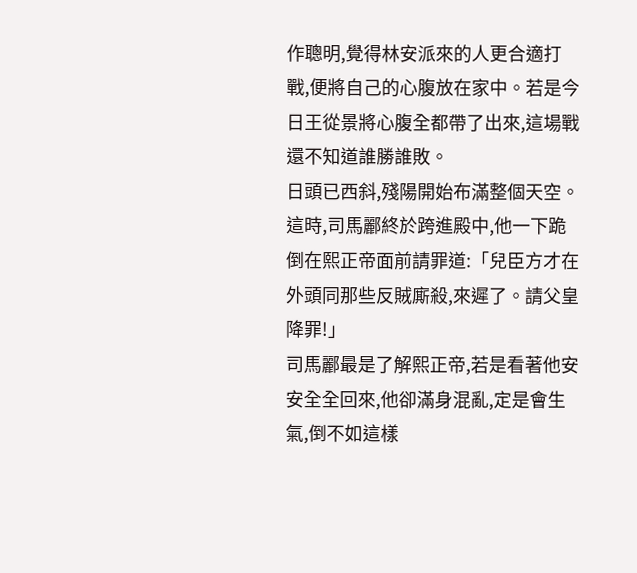作聰明,覺得林安派來的人更合適打戰,便將自己的心腹放在家中。若是今日王從景將心腹全都帶了出來,這場戰還不知道誰勝誰敗。
日頭已西斜,殘陽開始布滿整個天空。
這時,司馬酈終於跨進殿中,他一下跪倒在熙正帝面前請罪道:「兒臣方才在外頭同那些反賊廝殺,來遲了。請父皇降罪!」
司馬酈最是了解熙正帝,若是看著他安安全全回來,他卻滿身混亂,定是會生氣,倒不如這樣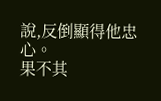說,反倒顯得他忠心。
果不其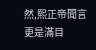然,熙正帝聞言更是滿目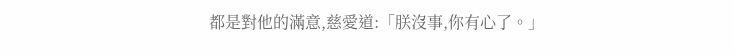都是對他的滿意,慈愛道:「朕沒事,你有心了。」